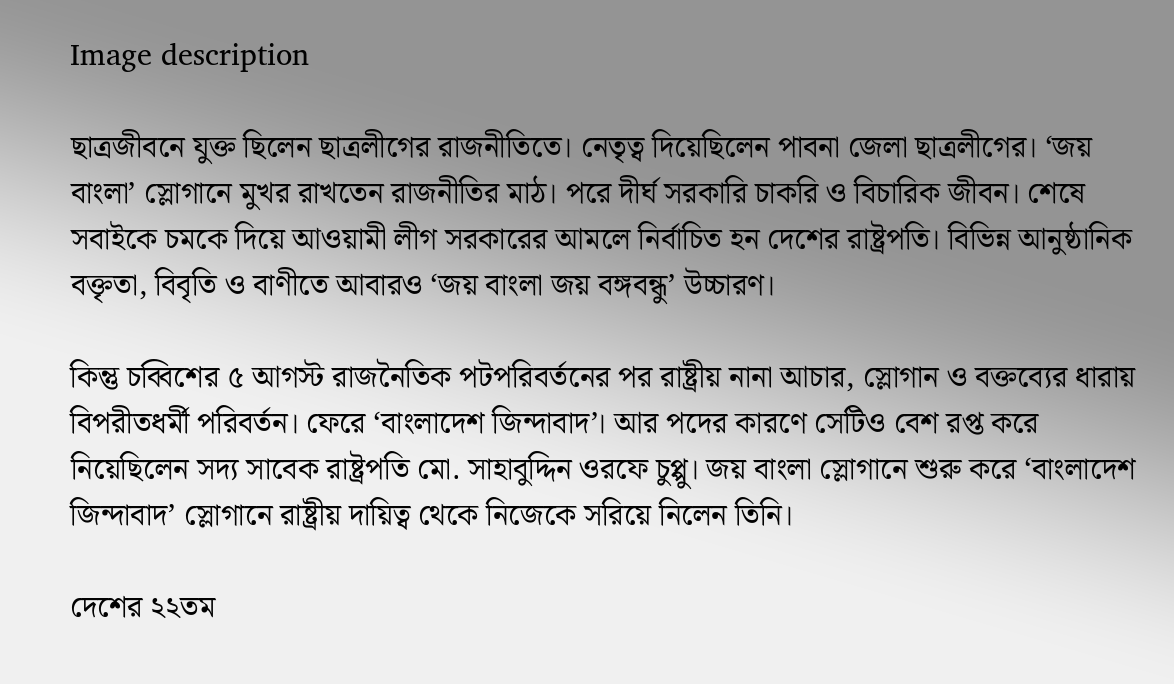Image description

ছাত্রজীবনে যুক্ত ছিলেন ছাত্রলীগের রাজনীতিতে। নেতৃত্ব দিয়েছিলেন পাবনা জেলা ছাত্রলীগের। ‘জয় বাংলা’ স্লোগানে মুখর রাখতেন রাজনীতির মাঠ। পরে দীর্ঘ সরকারি চাকরি ও বিচারিক জীবন। শেষে সবাইকে চমকে দিয়ে আওয়ামী লীগ সরকারের আমলে নির্বাচিত হন দেশের রাষ্ট্রপতি। বিভিন্ন আনুষ্ঠানিক বক্তৃতা, বিবৃতি ও বাণীতে আবারও ‘জয় বাংলা জয় বঙ্গবন্ধু’ উচ্চারণ।

কিন্তু চব্বিশের ৫ আগস্ট রাজনৈতিক পটপরিবর্তনের পর রাষ্ট্রীয় নানা আচার, স্লোগান ও বক্তব্যের ধারায় বিপরীতধর্মী পরিবর্তন। ফেরে ‘বাংলাদেশ জিন্দাবাদ’। আর পদের কারণে সেটিও বেশ রপ্ত করে নিয়েছিলেন সদ্য সাবেক রাষ্ট্রপতি মো. সাহাবুদ্দিন ওরফে চুপ্পু। জয় বাংলা স্লোগানে শুরু করে ‘বাংলাদেশ জিন্দাবাদ’ স্লোগানে রাষ্ট্রীয় দায়িত্ব থেকে নিজেকে সরিয়ে নিলেন তিনি।

দেশের ২২তম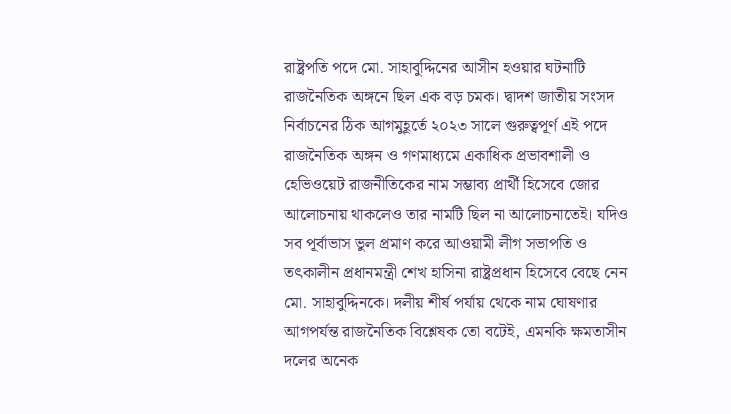রাষ্ট্রপতি পদে মো. সাহাবুদ্দিনের আসীন হওয়ার ঘটনাটি রাজনৈতিক অঙ্গনে ছিল এক বড় চমক। দ্বাদশ জাতীয় সংসদ নির্বাচনের ঠিক আগমুহূর্তে ২০২৩ সালে গুরুত্বপূর্ণ এই পদে রাজনৈতিক অঙ্গন ও গণমাধ্যমে একাধিক প্রভাবশালী ও হেভিওয়েট রাজনীতিকের নাম সম্ভাব্য প্রার্থী হিসেবে জোর আলোচনায় থাকলেও তার নামটি ছিল না আলোচনাতেই। যদিও সব পূর্বাভাস ভুল প্রমাণ করে আওয়ামী লীগ সভাপতি ও তৎকালীন প্রধানমন্ত্রী শেখ হাসিনা রাষ্ট্রপ্রধান হিসেবে বেছে নেন মো. সাহাবুদ্দিনকে। দলীয় শীর্ষ পর্যায় থেকে নাম ঘোষণার আগপর্যন্ত রাজনৈতিক বিশ্লেষক তো বটেই, এমনকি ক্ষমতাসীন দলের অনেক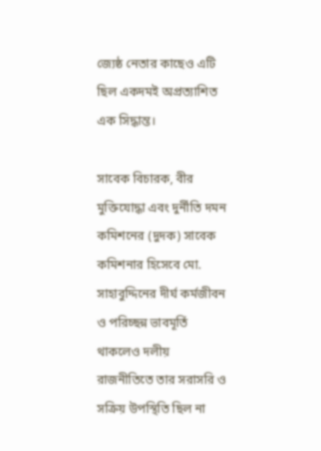জ্যেষ্ঠ নেতার কাছেও এটি ছিল একদমই অপ্রত্যাশিত এক সিদ্ধান্ত।

সাবেক বিচারক, বীর মুক্তিযোদ্ধা এবং দুর্নীতি দমন কমিশনের (দুদক) সাবেক কমিশনার হিসেবে মো. সাহাবুদ্দিনের দীর্ঘ কর্মজীবন ও পরিচ্ছন্ন ভাবমূর্তি থাকলেও দলীয় রাজনীতিতে তার সরাসরি ও সক্রিয় উপস্থিতি ছিল না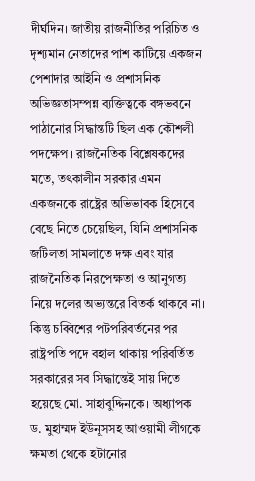দীর্ঘদিন। জাতীয় রাজনীতির পরিচিত ও দৃশ্যমান নেতাদের পাশ কাটিয়ে একজন পেশাদার আইনি ও প্রশাসনিক অভিজ্ঞতাসম্পন্ন ব্যক্তিত্বকে বঙ্গভবনে পাঠানোর সিদ্ধান্তটি ছিল এক কৌশলী পদক্ষেপ। রাজনৈতিক বিশ্লেষকদের মতে, তৎকালীন সরকার এমন একজনকে রাষ্ট্রের অভিভাবক হিসেবে বেছে নিতে চেয়েছিল, যিনি প্রশাসনিক জটিলতা সামলাতে দক্ষ এবং যার রাজনৈতিক নিরপেক্ষতা ও আনুগত্য নিয়ে দলের অভ্যন্তরে বিতর্ক থাকবে না। কিন্তু চব্বিশের পটপরিবর্তনের পর রাষ্ট্রপতি পদে বহাল থাকায় পরিবর্তিত সরকারের সব সিদ্ধান্তেই সায় দিতে হয়েছে মো. সাহাবুদ্দিনকে। অধ্যাপক ড. মুহাম্মদ ইউনূসসহ আওয়ামী লীগকে ক্ষমতা থেকে হটানোর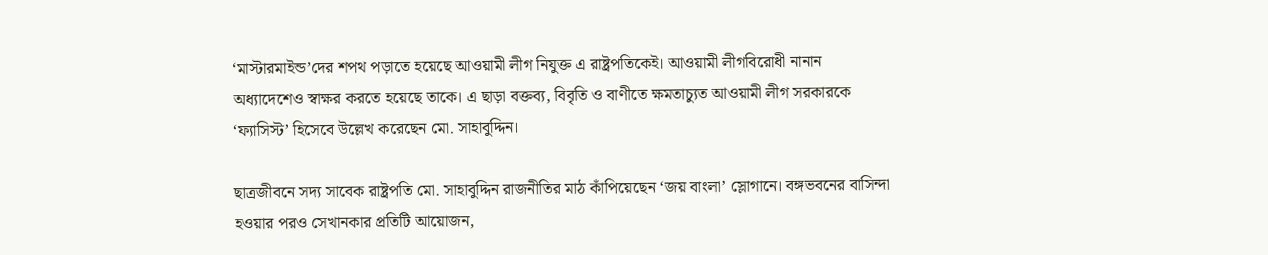‘মাস্টারমাইন্ড’দের শপথ পড়াতে হয়েছে আওয়ামী লীগ নিযুক্ত এ রাষ্ট্রপতিকেই। আওয়ামী লীগবিরোধী নানান অধ্যাদেশেও স্বাক্ষর করতে হয়েছে তাকে। এ ছাড়া বক্তব্য, বিবৃতি ও বাণীতে ক্ষমতাচ্যুত আওয়ামী লীগ সরকারকে ‘ফ্যাসিস্ট’ হিসেবে উল্লেখ করেছেন মো. সাহাবুদ্দিন।

ছাত্রজীবনে সদ্য সাবেক রাষ্ট্রপতি মো. সাহাবুদ্দিন রাজনীতির মাঠ কাঁপিয়েছেন ‘জয় বাংলা’ স্লোগানে। বঙ্গভবনের বাসিন্দা হওয়ার পরও সেখানকার প্রতিটি আয়োজন,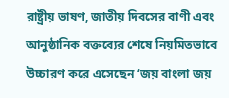রাষ্ট্রীয় ভাষণ, জাতীয় দিবসের বাণী এবং আনুষ্ঠানিক বক্তব্যের শেষে নিয়মিতভাবে উচ্চারণ করে এসেছেন ‘জয় বাংলা জয়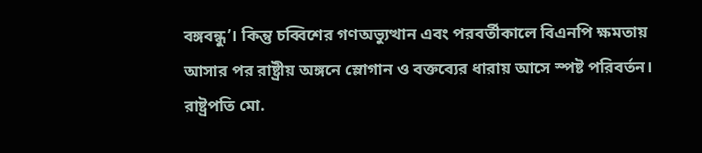বঙ্গবন্ধু’। কিন্তু চব্বিশের গণঅভ্যুত্থান এবং পরবর্তীকালে বিএনপি ক্ষমতায় আসার পর রাষ্ট্রীয় অঙ্গনে স্লোগান ও বক্তব্যের ধারায় আসে স্পষ্ট পরিবর্তন। রাষ্ট্রপতি মো.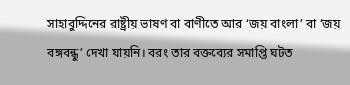সাহাবুদ্দিনের রাষ্ট্রীয় ভাষণ বা বাণীতে আর ‘জয় বাংলা’ বা ‘জয় বঙ্গবন্ধু’ দেখা যায়নি। বরং তার বক্তব্যের সমাপ্তি ঘটত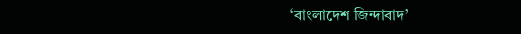‘বাংলাদেশ জিন্দাবাদ’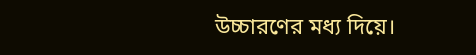উচ্চারণের মধ্য দিয়ে।